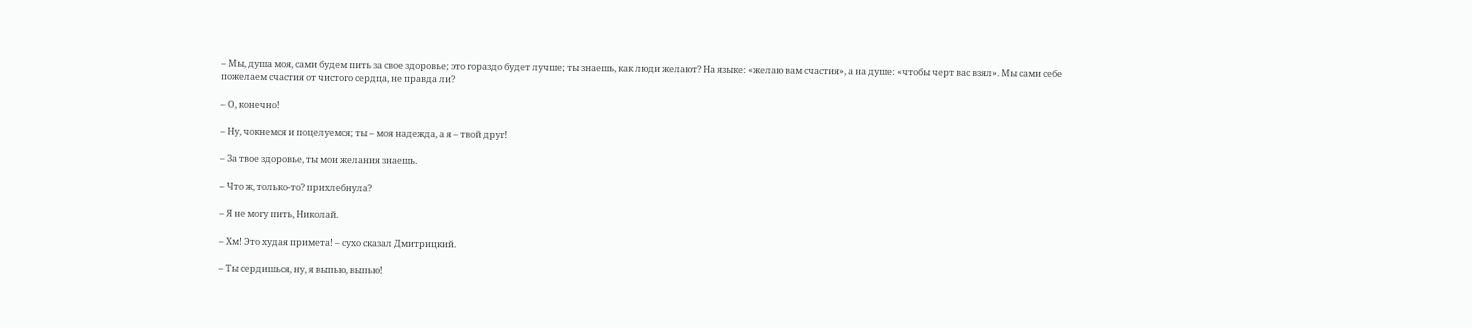– Мы, душа моя, сами будем пить за свое здоровье; это гораздо будет лучше; ты знаешь, как люди желают? На языке: «желаю вам счастия», а на душе: «чтобы черт вас взял». Мы сами себе пожелаем счастия от чистого сердца, не правда ли?

– О, конечно!

– Ну, чокнемся и поцелуемся; ты – моя надежда, а я – твой друг!

– За твое здоровье, ты мои желания знаешь.

– Что ж, только-то? прихлебнула?

– Я не могу пить, Николай.

– Хм! Это худая примета! – сухо сказал Дмитрицкий.

– Ты сердишься, ну, я выпью, выпью!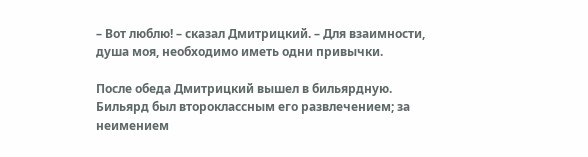– Вот люблю! – сказал Дмитрицкий. – Для взаимности, душа моя, необходимо иметь одни привычки.

После обеда Дмитрицкий вышел в бильярдную. Бильярд был второклассным его развлечением; за неимением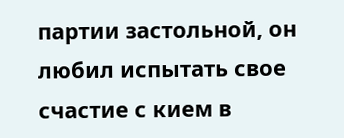партии застольной, он любил испытать свое счастие с кием в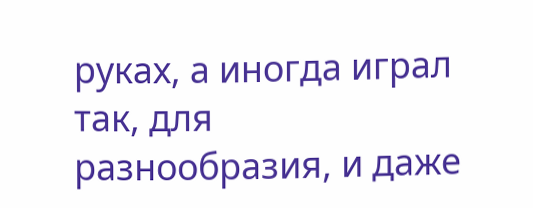руках, а иногда играл так, для разнообразия, и даже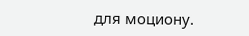для моциону.